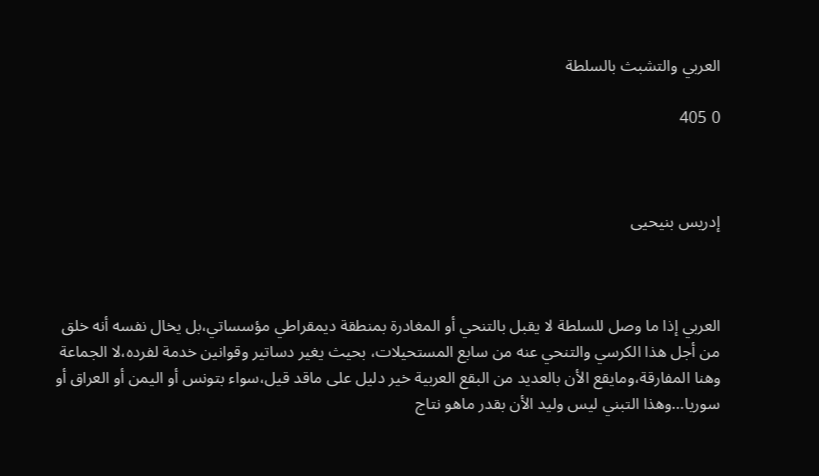العربي والتشبث بالسلطة

0 405



إدريس بنيحيى



العربي إذا ما وصل للسلطة لا يقبل بالتنحي أو المغادرة بمنطقة ديمقراطي مؤسساتي،بل يخال نفسه أنه خلق من أجل هذا الكرسي والتنحي عنه من سابع المستحيلات، بحيث يغير دساتير وقوانين خدمة لفرده،لا الجماعة وهنا المفارقة،ومايقع الأن بالعديد من البقع العربية خير دليل على ماقد قيل،سواء بتونس أو اليمن أو العراق أو سوريا…وهذا التبني ليس وليد الأن بقدر ماهو نتاج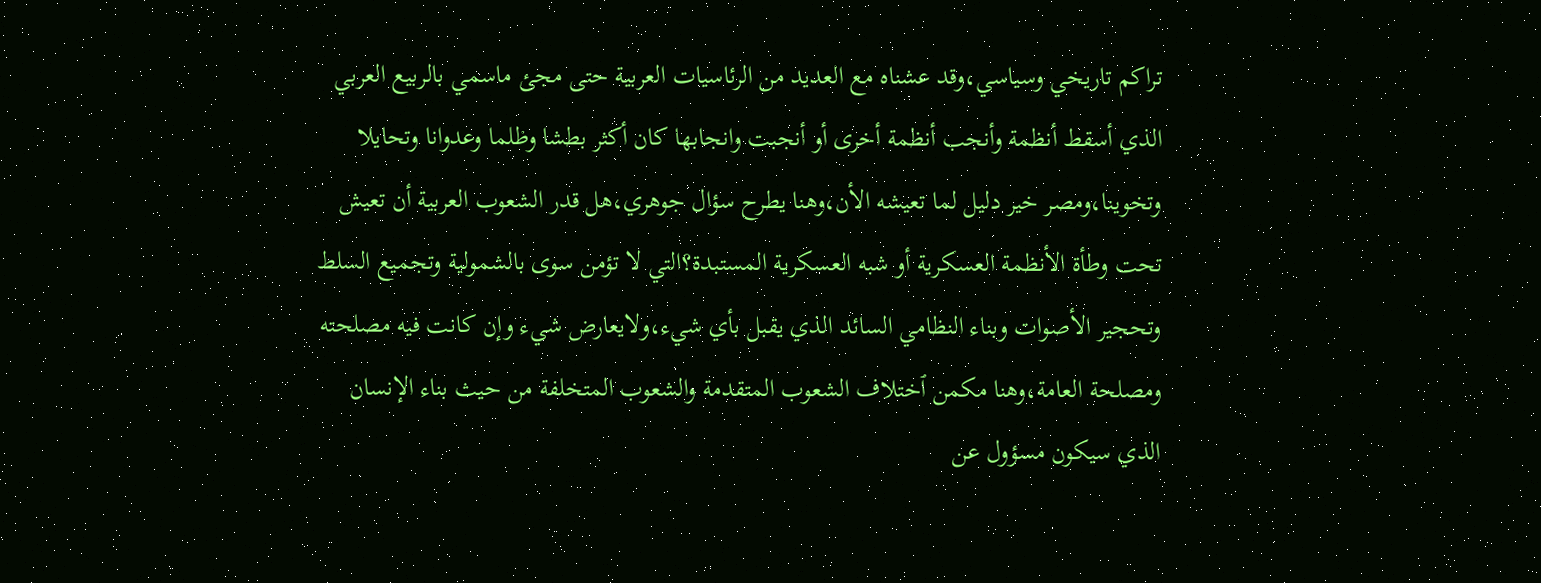تراكم تاريخي وسياسي،وقد عشناه مع العديد من الرئاسيات العربية حتى مجئ ماسمي بالربيع العربي الذي أسقط أنظمة وأنجب أنظمة أخرى أو أنجبت وانجابها كان أكثر بطشا وظلما وعدوانا وتحايلا وتخوينا،ومصر خير دليل لما تعيشه الأن،وهنا يطرح سؤال جوهري،هل قدر الشعوب العربية أن تعيش تحت وطأة الأنظمة العسكرية أو شبه العسكرية المستبدة؟التي لا تؤمن سوى بالشمولية وتجميع السلط وتحجير الأصوات وبناء النظامي السائد الذي يقبل بأي شيء،ولايعارض شيء وإن كانت فيه مصلحته ومصلحة العامة،وهنا مكمن ٱختلاف الشعوب المتقدمة والشعوب المتخلفة من حيث بناء الإنسان الذي سيكون مسؤول عن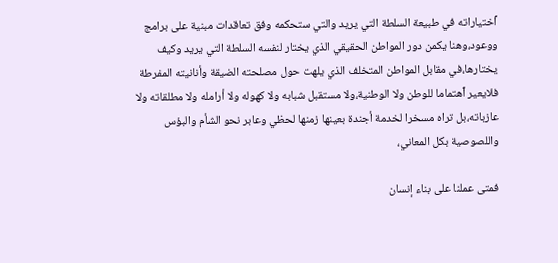ٱختياراته في طبيعة السلطة التي يريد والتي ستحكمه وفق تعاقدات مبنية على برامج ووعود،وهنا يكمن دور المواطن الحقيقي الذي يختار لنفسه السلطة التي يريد وكيف يختارها،في مقابل المواطن المتخلف الذي يلهت حول مصلحته الضيقة وأنانيته المفرطة فلايعير ٱهتماما للوطن ولا الوطنية،ولا مستقبل شبابه ولا كهوله ولا أرامله ولا مطلقاته ولا عازباته،بل تراه مسخرا لخدمة أجندة بعينها زمنها لحظي وعابر نحو الشأم والبؤس واللصوصية بكل المعاني،

فمتى عملنا على بناء إنسان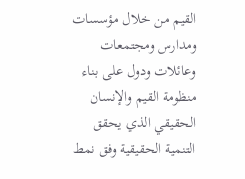القيم من خلال مؤسسات ومدارس ومجتمعات وعائلات ودول على بناء منظومة القيم والإنسان الحقيقي الذي يحقق التنمية الحقيقية وفق نمط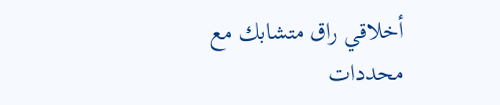أخلاقي راق متشابك مع محددات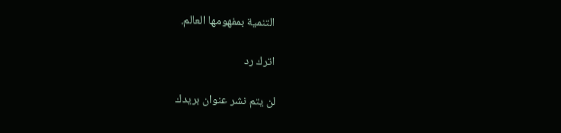التنمية بمفهومها العالم.

اترك رد

لن يتم نشر عنوان بريدك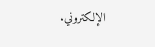الإلكتروني.